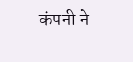कंपनी ने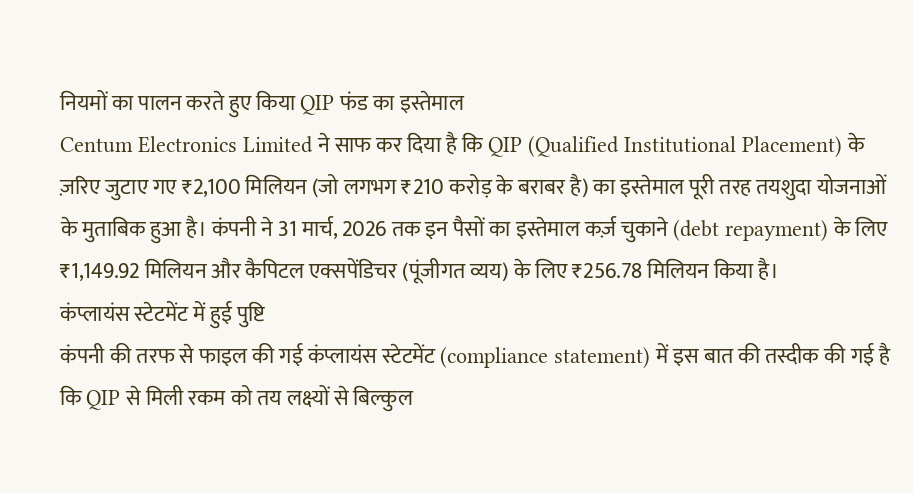नियमों का पालन करते हुए किया QIP फंड का इस्तेमाल
Centum Electronics Limited ने साफ कर दिया है कि QIP (Qualified Institutional Placement) के ज़रिए जुटाए गए ₹2,100 मिलियन (जो लगभग ₹210 करोड़ के बराबर है) का इस्तेमाल पूरी तरह तयशुदा योजनाओं के मुताबिक हुआ है। कंपनी ने 31 मार्च, 2026 तक इन पैसों का इस्तेमाल कर्ज़ चुकाने (debt repayment) के लिए ₹1,149.92 मिलियन और कैपिटल एक्सपेंडिचर (पूंजीगत व्यय) के लिए ₹256.78 मिलियन किया है।
कंप्लायंस स्टेटमेंट में हुई पुष्टि
कंपनी की तरफ से फाइल की गई कंप्लायंस स्टेटमेंट (compliance statement) में इस बात की तस्दीक की गई है कि QIP से मिली रकम को तय लक्ष्यों से बिल्कुल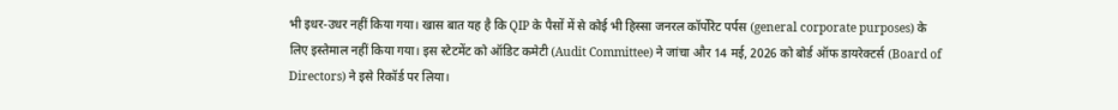भी इधर-उधर नहीं किया गया। खास बात यह है कि QIP के पैसों में से कोई भी हिस्सा जनरल कॉर्पोरेट पर्पस (general corporate purposes) के लिए इस्तेमाल नहीं किया गया। इस स्टेटमेंट को ऑडिट कमेटी (Audit Committee) ने जांचा और 14 मई, 2026 को बोर्ड ऑफ डायरेक्टर्स (Board of Directors) ने इसे रिकॉर्ड पर लिया।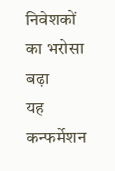निवेशकों का भरोसा बढ़ा
यह कन्फर्मेशन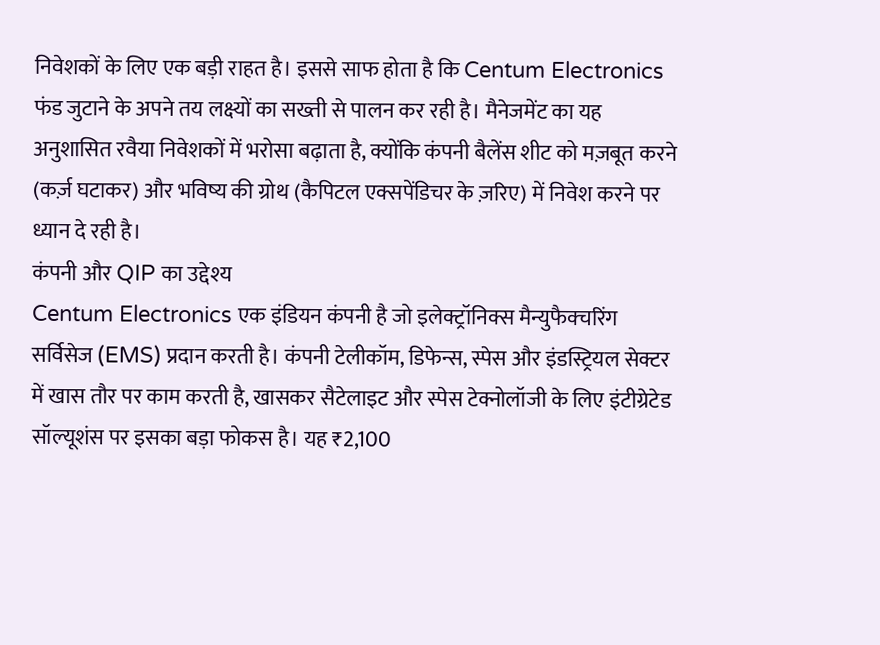निवेशकों के लिए एक बड़ी राहत है। इससे साफ होता है कि Centum Electronics फंड जुटाने के अपने तय लक्ष्यों का सख्ती से पालन कर रही है। मैनेजमेंट का यह अनुशासित रवैया निवेशकों में भरोसा बढ़ाता है, क्योंकि कंपनी बैलेंस शीट को मज़बूत करने (कर्ज़ घटाकर) और भविष्य की ग्रोथ (कैपिटल एक्सपेंडिचर के ज़रिए) में निवेश करने पर ध्यान दे रही है।
कंपनी और QIP का उद्देश्य
Centum Electronics एक इंडियन कंपनी है जो इलेक्ट्रॉनिक्स मैन्युफैक्चरिंग सर्विसेज (EMS) प्रदान करती है। कंपनी टेलीकॉम, डिफेन्स, स्पेस और इंडस्ट्रियल सेक्टर में खास तौर पर काम करती है, खासकर सैटेलाइट और स्पेस टेक्नोलॉजी के लिए इंटीग्रेटेड सॉल्यूशंस पर इसका बड़ा फोकस है। यह ₹2,100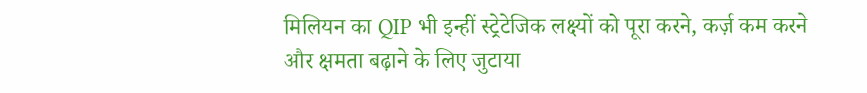मिलियन का QIP भी इन्हीं स्ट्रेटेजिक लक्ष्यों को पूरा करने, कर्ज़ कम करने और क्षमता बढ़ाने के लिए जुटाया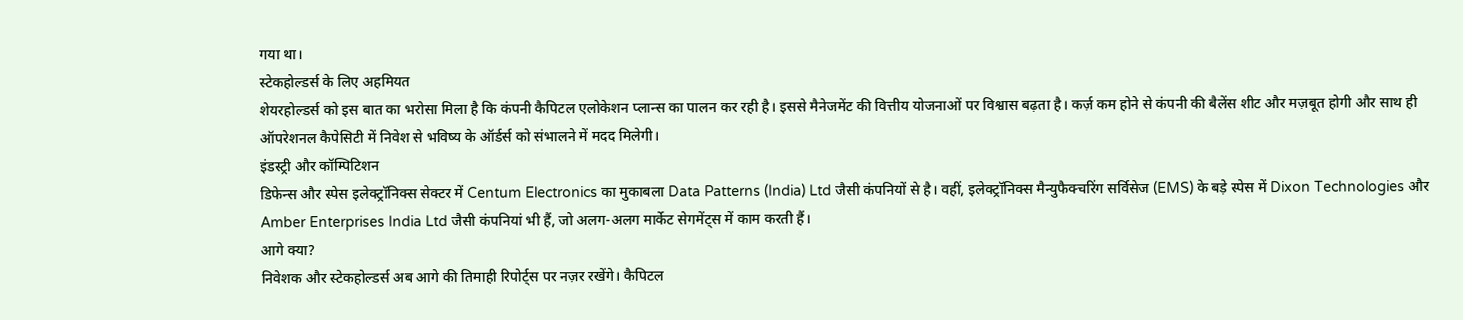गया था।
स्टेकहोल्डर्स के लिए अहमियत
शेयरहोल्डर्स को इस बात का भरोसा मिला है कि कंपनी कैपिटल एलोकेशन प्लान्स का पालन कर रही है। इससे मैनेजमेंट की वित्तीय योजनाओं पर विश्वास बढ़ता है। कर्ज़ कम होने से कंपनी की बैलेंस शीट और मज़बूत होगी और साथ ही ऑपरेशनल कैपेसिटी में निवेश से भविष्य के ऑर्डर्स को संभालने में मदद मिलेगी।
इंडस्ट्री और कॉम्पिटिशन
डिफेन्स और स्पेस इलेक्ट्रॉनिक्स सेक्टर में Centum Electronics का मुकाबला Data Patterns (India) Ltd जैसी कंपनियों से है। वहीं, इलेक्ट्रॉनिक्स मैन्युफैक्चरिंग सर्विसेज (EMS) के बड़े स्पेस में Dixon Technologies और Amber Enterprises India Ltd जैसी कंपनियां भी हैं, जो अलग-अलग मार्केट सेगमेंट्स में काम करती हैं।
आगे क्या?
निवेशक और स्टेकहोल्डर्स अब आगे की तिमाही रिपोर्ट्स पर नज़र रखेंगे। कैपिटल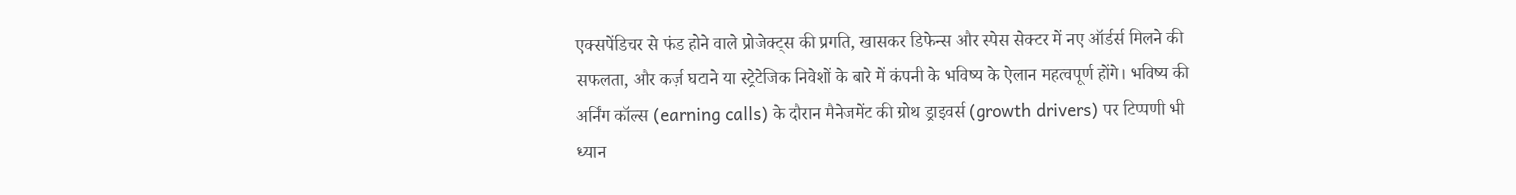एक्सपेंडिचर से फंड होने वाले प्रोजेक्ट्स की प्रगति, खासकर डिफेन्स और स्पेस सेक्टर में नए ऑर्डर्स मिलने की सफलता, और कर्ज़ घटाने या स्ट्रेटेजिक निवेशों के बारे में कंपनी के भविष्य के ऐलान महत्वपूर्ण होंगे। भविष्य की अर्निंग कॉल्स (earning calls) के दौरान मैनेजमेंट की ग्रोथ ड्राइवर्स (growth drivers) पर टिप्पणी भी ध्यान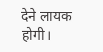देने लायक होगी।